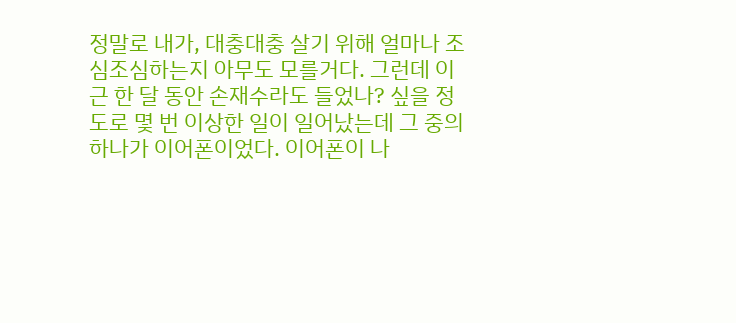정말로 내가, 대충대충 살기 위해 얼마나 조심조심하는지 아무도 모를거다. 그런데 이 근 한 달 동안 손재수라도 들었나? 싶을 정도로 몇 번 이상한 일이 일어났는데 그 중의 하나가 이어폰이었다. 이어폰이 나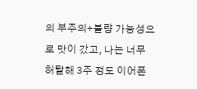의 부주의+불량 가능성으로 맛이 갔고, 나는 너무 허탈해 3주 정도 이어폰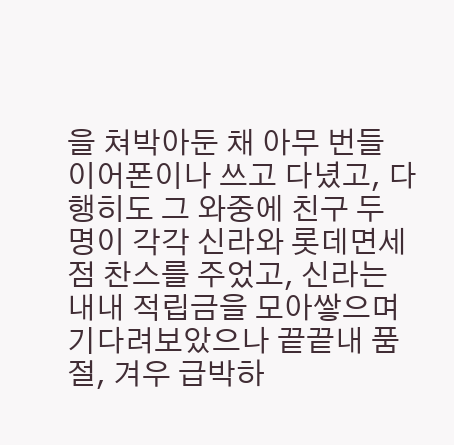을 쳐박아둔 채 아무 번들 이어폰이나 쓰고 다녔고, 다행히도 그 와중에 친구 두 명이 각각 신라와 롯데면세점 찬스를 주었고, 신라는 내내 적립금을 모아쌓으며 기다려보았으나 끝끝내 품절, 겨우 급박하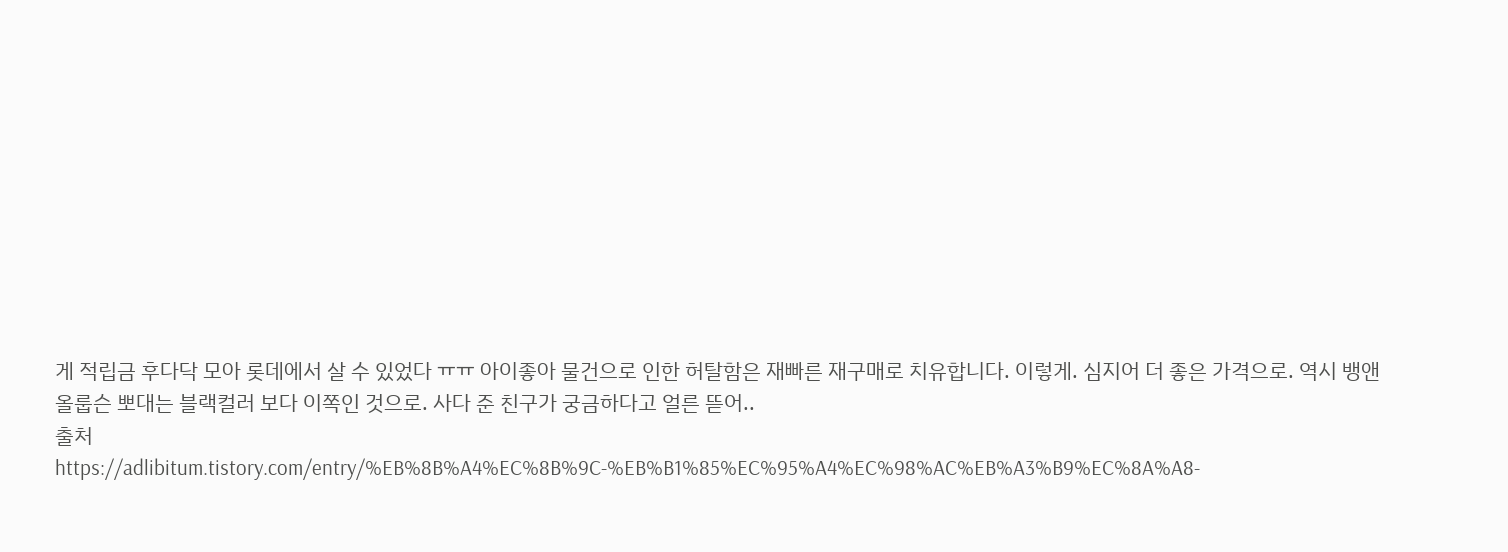게 적립금 후다닥 모아 롯데에서 살 수 있었다 ㅠㅠ 아이좋아 물건으로 인한 허탈함은 재빠른 재구매로 치유합니다. 이렇게. 심지어 더 좋은 가격으로. 역시 뱅앤올룹슨 뽀대는 블랙컬러 보다 이쪽인 것으로. 사다 준 친구가 궁금하다고 얼른 뜯어..
출처
https://adlibitum.tistory.com/entry/%EB%8B%A4%EC%8B%9C-%EB%B1%85%EC%95%A4%EC%98%AC%EB%A3%B9%EC%8A%A8-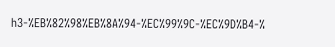h3-%EB%82%98%EB%8A%94-%EC%99%9C-%EC%9D%B4-%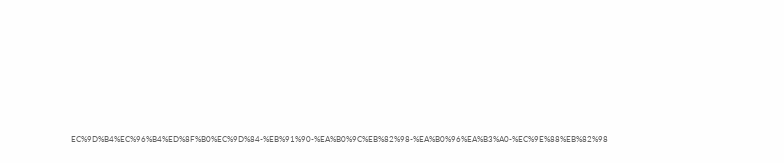EC%9D%B4%EC%96%B4%ED%8F%B0%EC%9D%84-%EB%91%90-%EA%B0%9C%EB%82%98-%EA%B0%96%EA%B3%A0-%EC%9E%88%EB%82%98